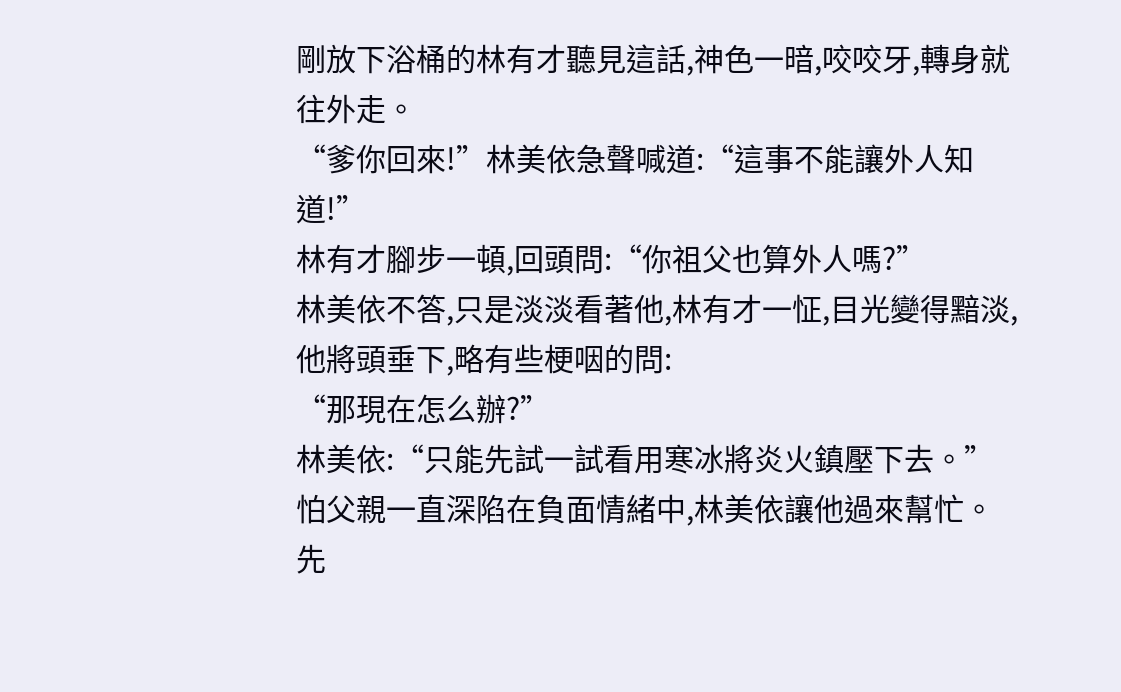剛放下浴桶的林有才聽見這話,神色一暗,咬咬牙,轉身就往外走。
“爹你回來!”林美依急聲喊道:“這事不能讓外人知道!”
林有才腳步一頓,回頭問:“你祖父也算外人嗎?”
林美依不答,只是淡淡看著他,林有才一怔,目光變得黯淡,他將頭垂下,略有些梗咽的問:
“那現在怎么辦?”
林美依:“只能先試一試看用寒冰將炎火鎮壓下去。”
怕父親一直深陷在負面情緒中,林美依讓他過來幫忙。
先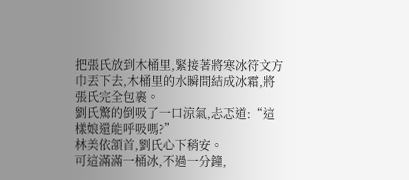把張氏放到木桶里,緊接著將寒冰符文方巾丟下去,木桶里的水瞬間結成冰霜,將張氏完全包裹。
劉氏驚的倒吸了一口涼氣,忐忑道:“這樣娘還能呼吸嗎?”
林美依頷首,劉氏心下稍安。
可這滿滿一桶冰,不過一分鐘,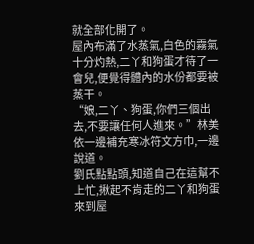就全部化開了。
屋內布滿了水蒸氣,白色的霧氣十分灼熱,二丫和狗蛋才待了一會兒,便覺得體內的水份都要被蒸干。
“娘,二丫、狗蛋,你們三個出去,不要讓任何人進來。”林美依一邊補充寒冰符文方巾,一邊說道。
劉氏點點頭,知道自己在這幫不上忙,揪起不肯走的二丫和狗蛋來到屋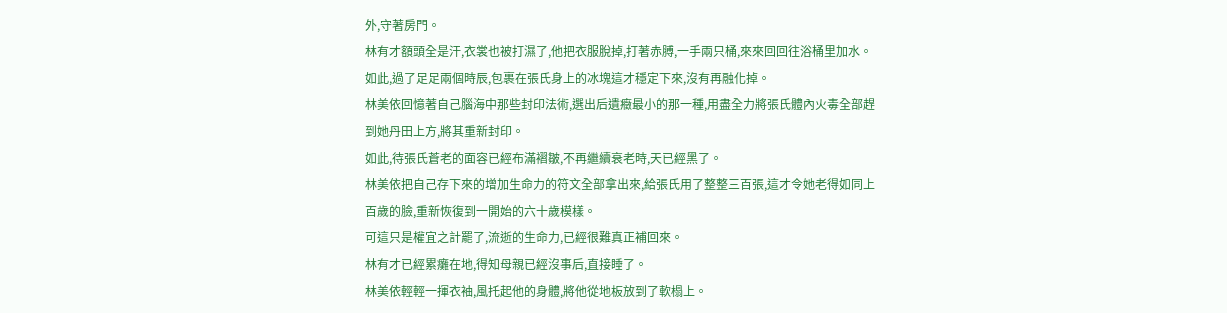外,守著房門。
林有才額頭全是汗,衣裳也被打濕了,他把衣服脫掉,打著赤膊,一手兩只桶,來來回回往浴桶里加水。
如此,過了足足兩個時辰,包裹在張氏身上的冰塊這才穩定下來,沒有再融化掉。
林美依回憶著自己腦海中那些封印法術,選出后遺癥最小的那一種,用盡全力將張氏體內火毒全部趕到她丹田上方,將其重新封印。
如此,待張氏蒼老的面容已經布滿褶皺,不再繼續衰老時,天已經黑了。
林美依把自己存下來的增加生命力的符文全部拿出來,給張氏用了整整三百張,這才令她老得如同上百歲的臉,重新恢復到一開始的六十歲模樣。
可這只是權宜之計罷了,流逝的生命力,已經很難真正補回來。
林有才已經累癱在地,得知母親已經沒事后,直接睡了。
林美依輕輕一揮衣袖,風托起他的身體,將他從地板放到了軟榻上。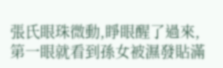張氏眼珠微動,睜眼醒了過來,第一眼就看到孫女被濕發貼滿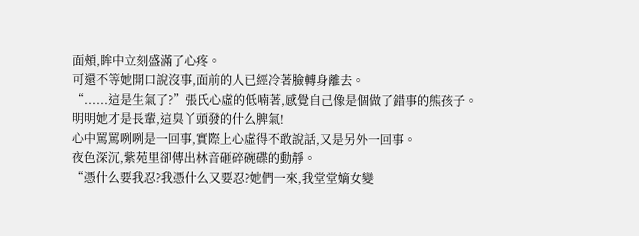面頰,眸中立刻盛滿了心疼。
可還不等她開口說沒事,面前的人已經冷著臉轉身離去。
“......這是生氣了?”張氏心虛的低喃著,感覺自己像是個做了錯事的熊孩子。
明明她才是長輩,這臭丫頭發的什么脾氣!
心中罵罵咧咧是一回事,實際上心虛得不敢說話,又是另外一回事。
夜色深沉,紫苑里卻傳出林音砸碎碗碟的動靜。
“憑什么要我忍?我憑什么又要忍?她們一來,我堂堂嫡女變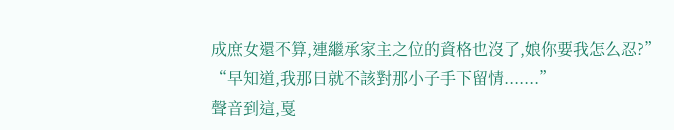成庶女還不算,連繼承家主之位的資格也沒了,娘你要我怎么忍?”
“早知道,我那日就不該對那小子手下留情.......”
聲音到這,戛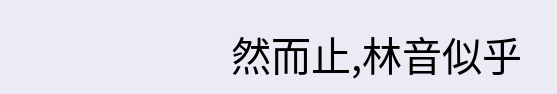然而止,林音似乎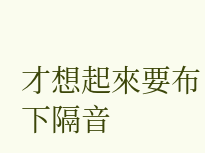才想起來要布下隔音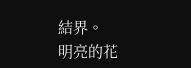結界。
明亮的花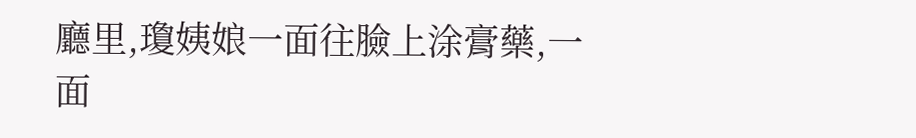廳里,瓊姨娘一面往臉上涂膏藥,一面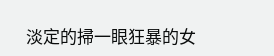淡定的掃一眼狂暴的女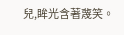兒,眸光含著蔑笑。